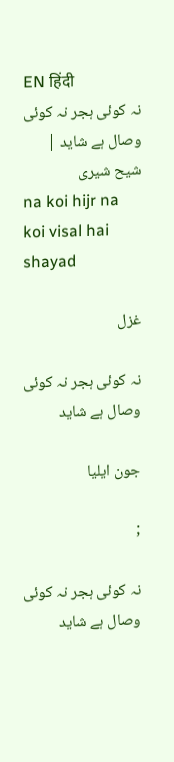EN हिंदी
نہ کوئی ہجر نہ کوئی وصال ہے شاید | شیح شیری
na koi hijr na koi visal hai shayad

غزل

نہ کوئی ہجر نہ کوئی وصال ہے شاید

جون ایلیا

;

نہ کوئی ہجر نہ کوئی وصال ہے شاید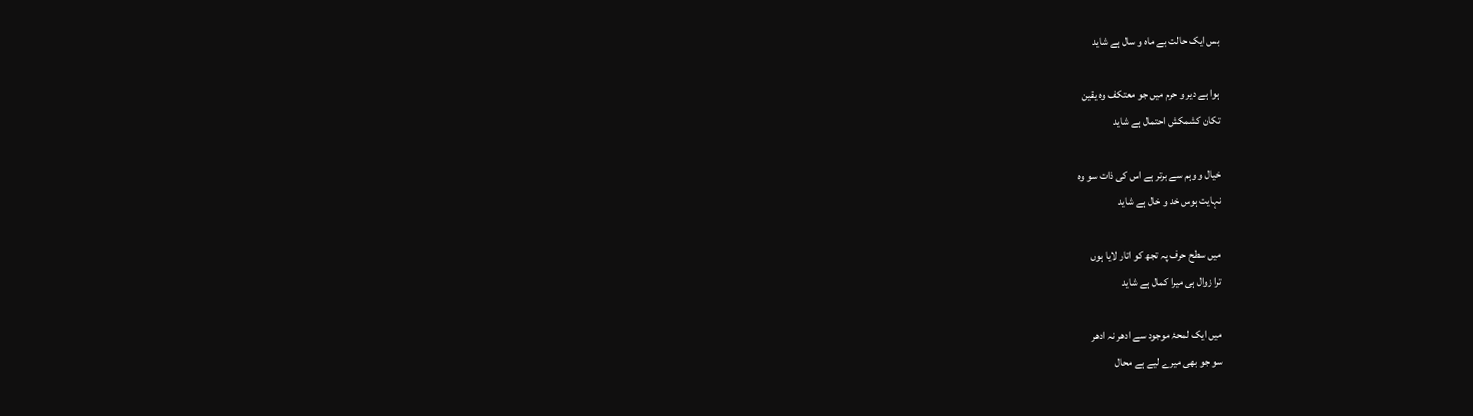بس ایک حالت بے ماہ و سال ہے شاید

ہوا ہے دیر و حرم میں جو معتکف وہ یقین
تکان کشمکش احتمال ہے شاید

خیال و وہم سے برتر ہے اس کی ذات سو وہ
نہایت ہوس خد و خال ہے شاید

میں سطح حرف پہ تجھ کو اتار لایا ہوں
ترا زوال ہی میرا کمال ہے شاید

میں ایک لمحۂ موجود سے ادھر نہ ادھر
سو جو بھی میرے لیے ہے محال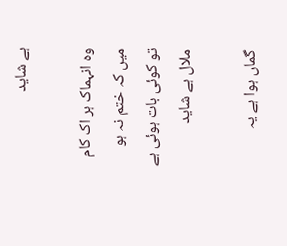ہے شاید

وہ انہماک ہر اک کام میں کہ ختم نہ ہو
تو کوئی بات ہوئی ہے ملال ہے شاید

گماں ہوا ہے یہ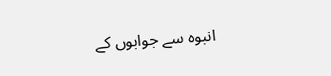انبوہ سے جوابوں کے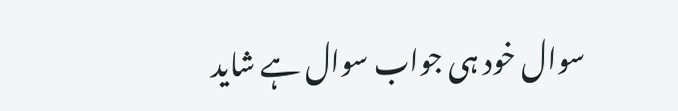سوال خود ہی جواب سوال ہے شاید